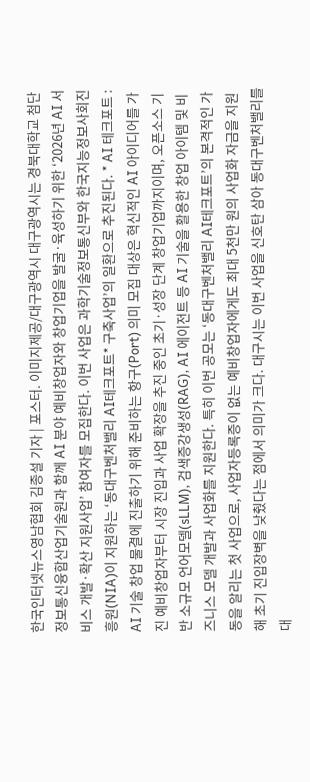한국인터넷뉴스영남협회 김종설 기자 | 포스터. 이미지제공/대구광역시 대구광역시는 경북대학교 첨단정보통신융합산업기술원과 함께 AI 분야 예비창업자와 창업기업을 발굴·육성하기 위한 ‘2026년 AI 서비스 개발·확산 지원사업’ 참여자를 모집한다. 이번 사업은 과학기술정보통신부와 한국지능정보사회진흥원(NIA)이 지원하는 ‘동대구벤처밸리 AI테크포트* 구축사업’의 일환으로 추진된다. * AI 테크포트 : AI 기술 창업 물결에 진출하기 위해 준비하는 항구(Port) 의미 모집 대상은 혁신적인 AI 아이디어를 가진 예비창업자부터 시장 진입과 사업 확장을 추진 중인 초기·성장 단계 창업기업까지이며, 오픈소스 기반 소규모 언어모델(sLLM), 검색증강생성(RAG), AI 에이전트 등 AI 기술을 활용한 창업 아이템 및 비즈니스 모델 개발과 사업화를 지원한다. 특히 이번 공모는 ‘동대구벤처밸리 AI테크포트’의 본격적인 가동을 알리는 첫 사업으로, 사업자등록증이 없는 예비창업자에게도 최대 5천만 원의 사업화 자금을 지원해 초기 진입장벽을 낮췄다는 점에서 의미가 크다. 대구시는 이번 사업을 신호탄 삼아 동대구벤처밸리를 대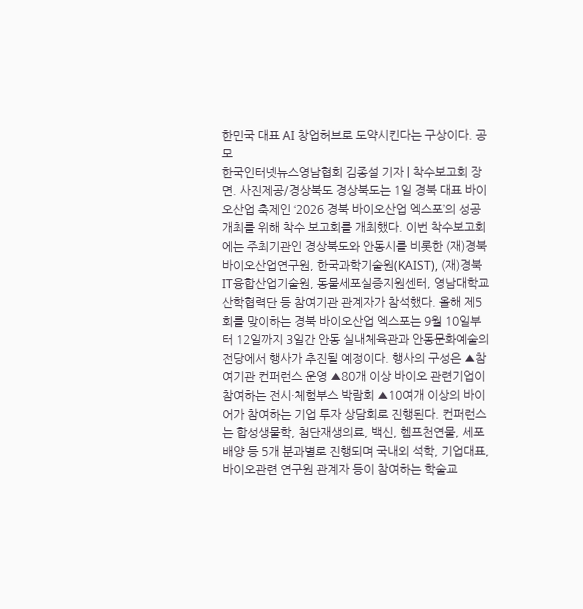한민국 대표 AI 창업허브로 도약시킨다는 구상이다. 공모
한국인터넷뉴스영남협회 김종설 기자 | 착수보고회 장면. 사진제공/경상북도 경상북도는 1일 경북 대표 바이오산업 축제인 ‘2026 경북 바이오산업 엑스포’의 성공 개최를 위해 착수 보고회를 개최했다. 이번 착수보고회에는 주최기관인 경상북도와 안동시를 비롯한 (재)경북바이오산업연구원, 한국과학기술원(KAIST), (재)경북IT융합산업기술원, 동물세포실증지원센터, 영남대학교 산학협력단 등 참여기관 관계자가 참석했다. 올해 제5회를 맞이하는 경북 바이오산업 엑스포는 9월 10일부터 12일까지 3일간 안동 실내체육관과 안동문화예술의전당에서 행사가 추진될 예정이다. 행사의 구성은 ▲참여기관 컨퍼런스 운영 ▲80개 이상 바이오 관련기업이 참여하는 전시·체험부스 박람회 ▲10여개 이상의 바이어가 참여하는 기업 투자 상담회로 진행된다. 컨퍼런스는 합성생물학, 첨단재생의료, 백신, 헴프천연물, 세포배양 등 5개 분과별로 진행되며 국내외 석학, 기업대표, 바이오관련 연구원 관계자 등이 참여하는 학술교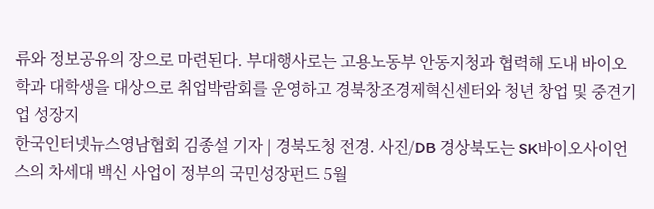류와 정보공유의 장으로 마련된다. 부대행사로는 고용노동부 안동지청과 협력해 도내 바이오학과 대학생을 대상으로 취업박람회를 운영하고 경북창조경제혁신센터와 청년 창업 및 중견기업 성장지
한국인터넷뉴스영남협회 김종설 기자 | 경북도청 전경. 사진/DB 경상북도는 SK바이오사이언스의 차세대 백신 사업이 정부의 국민성장펀드 5월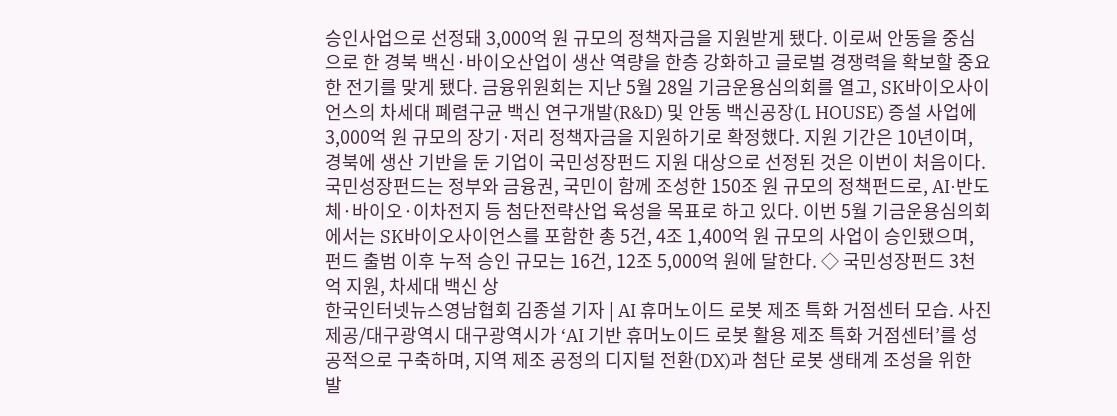승인사업으로 선정돼 3,000억 원 규모의 정책자금을 지원받게 됐다. 이로써 안동을 중심으로 한 경북 백신·바이오산업이 생산 역량을 한층 강화하고 글로벌 경쟁력을 확보할 중요한 전기를 맞게 됐다. 금융위원회는 지난 5월 28일 기금운용심의회를 열고, SK바이오사이언스의 차세대 폐렴구균 백신 연구개발(R&D) 및 안동 백신공장(L HOUSE) 증설 사업에 3,000억 원 규모의 장기·저리 정책자금을 지원하기로 확정했다. 지원 기간은 10년이며, 경북에 생산 기반을 둔 기업이 국민성장펀드 지원 대상으로 선정된 것은 이번이 처음이다. 국민성장펀드는 정부와 금융권, 국민이 함께 조성한 150조 원 규모의 정책펀드로, AI·반도체·바이오·이차전지 등 첨단전략산업 육성을 목표로 하고 있다. 이번 5월 기금운용심의회에서는 SK바이오사이언스를 포함한 총 5건, 4조 1,400억 원 규모의 사업이 승인됐으며, 펀드 출범 이후 누적 승인 규모는 16건, 12조 5,000억 원에 달한다. ◇ 국민성장펀드 3천억 지원, 차세대 백신 상
한국인터넷뉴스영남협회 김종설 기자 | AI 휴머노이드 로봇 제조 특화 거점센터 모습. 사진제공/대구광역시 대구광역시가 ‘AI 기반 휴머노이드 로봇 활용 제조 특화 거점센터’를 성공적으로 구축하며, 지역 제조 공정의 디지털 전환(DX)과 첨단 로봇 생태계 조성을 위한 발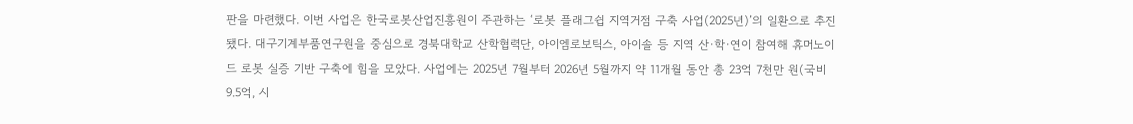판을 마련했다. 이번 사업은 한국로봇산업진흥원이 주관하는 ‘로봇 플래그쉽 지역거점 구축 사업(2025년)’의 일환으로 추진됐다. 대구기계부품연구원을 중심으로 경북대학교 산학협력단, 아이엠로보틱스, 아이솔 등 지역 산·학·연이 참여해 휴머노이드 로봇 실증 기반 구축에 힘을 모았다. 사업에는 2025년 7월부터 2026년 5월까지 약 11개월 동안 총 23억 7천만 원(국비 9.5억, 시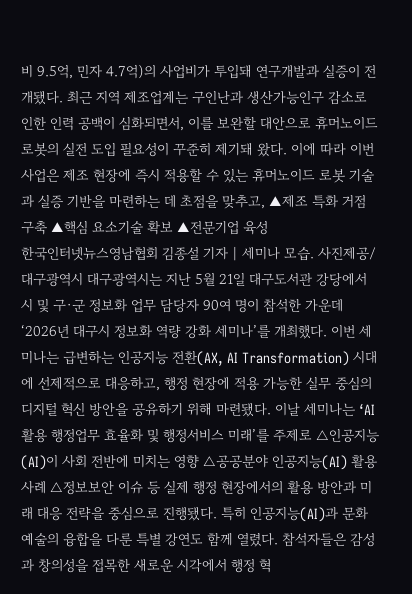비 9.5억, 민자 4.7억)의 사업비가 투입돼 연구개발과 실증이 전개됐다. 최근 지역 제조업계는 구인난과 생산가능인구 감소로 인한 인력 공백이 심화되면서, 이를 보완할 대안으로 휴머노이드 로봇의 실전 도입 필요성이 꾸준히 제기돼 왔다. 이에 따라 이번 사업은 제조 현장에 즉시 적용할 수 있는 휴머노이드 로봇 기술과 실증 기반을 마련하는 데 초점을 맞추고, ▲제조 특화 거점 구축 ▲핵심 요소기술 확보 ▲전문기업 육성
한국인터넷뉴스영남협회 김종설 기자 | 세미나 모습. 사진제공/대구광역시 대구광역시는 지난 5월 21일 대구도서관 강당에서 시 및 구·군 정보화 업무 담당자 90여 명이 참석한 가운데 ‘2026년 대구시 정보화 역량 강화 세미나’를 개최했다. 이번 세미나는 급변하는 인공지능 전환(AX, AI Transformation) 시대에 선제적으로 대응하고, 행정 현장에 적용 가능한 실무 중심의 디지털 혁신 방안을 공유하기 위해 마련됐다. 이날 세미나는 ‘AI 활용 행정업무 효율화 및 행정서비스 미래’를 주제로 △인공지능(AI)이 사회 전반에 미치는 영향 △공공분야 인공지능(AI) 활용 사례 △정보보안 이슈 등 실제 행정 현장에서의 활용 방안과 미래 대응 전략을 중심으로 진행됐다. 특히 인공지능(AI)과 문화예술의 융합을 다룬 특별 강연도 함께 열렸다. 참석자들은 감성과 창의성을 접목한 새로운 시각에서 행정 혁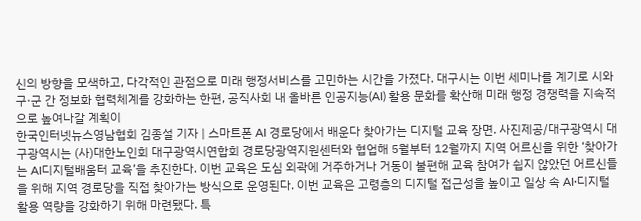신의 방향을 모색하고, 다각적인 관점으로 미래 행정서비스를 고민하는 시간을 가졌다. 대구시는 이번 세미나를 계기로 시와 구·군 간 정보화 협력체계를 강화하는 한편, 공직사회 내 올바른 인공지능(AI) 활용 문화를 확산해 미래 행정 경쟁력을 지속적으로 높여나갈 계획이
한국인터넷뉴스영남협회 김종설 기자 | 스마트폰 AI 경로당에서 배운다 찾아가는 디지털 교육 장면. 사진제공/대구광역시 대구광역시는 (사)대한노인회 대구광역시연합회 경로당광역지원센터와 협업해 5월부터 12월까지 지역 어르신을 위한 ‘찾아가는 AI디지털배움터 교육’을 추진한다. 이번 교육은 도심 외곽에 거주하거나 거동이 불편해 교육 참여가 쉽지 않았던 어르신들을 위해 지역 경로당을 직접 찾아가는 방식으로 운영된다. 이번 교육은 고령층의 디지털 접근성을 높이고 일상 속 AI·디지털 활용 역량을 강화하기 위해 마련됐다. 특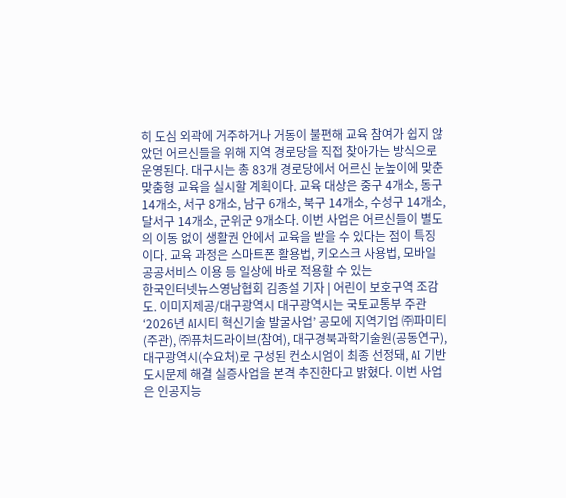히 도심 외곽에 거주하거나 거동이 불편해 교육 참여가 쉽지 않았던 어르신들을 위해 지역 경로당을 직접 찾아가는 방식으로 운영된다. 대구시는 총 83개 경로당에서 어르신 눈높이에 맞춘 맞춤형 교육을 실시할 계획이다. 교육 대상은 중구 4개소, 동구 14개소, 서구 8개소, 남구 6개소, 북구 14개소, 수성구 14개소, 달서구 14개소, 군위군 9개소다. 이번 사업은 어르신들이 별도의 이동 없이 생활권 안에서 교육을 받을 수 있다는 점이 특징이다. 교육 과정은 스마트폰 활용법, 키오스크 사용법, 모바일 공공서비스 이용 등 일상에 바로 적용할 수 있는
한국인터넷뉴스영남협회 김종설 기자 | 어린이 보호구역 조감도. 이미지제공/대구광역시 대구광역시는 국토교통부 주관 ‘2026년 AI시티 혁신기술 발굴사업’ 공모에 지역기업 ㈜파미티(주관), ㈜퓨처드라이브(참여), 대구경북과학기술원(공동연구), 대구광역시(수요처)로 구성된 컨소시엄이 최종 선정돼, AI 기반 도시문제 해결 실증사업을 본격 추진한다고 밝혔다. 이번 사업은 인공지능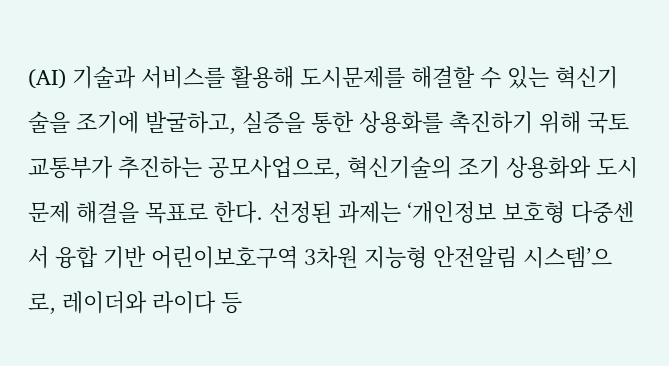(AI) 기술과 서비스를 활용해 도시문제를 해결할 수 있는 혁신기술을 조기에 발굴하고, 실증을 통한 상용화를 촉진하기 위해 국토교통부가 추진하는 공모사업으로, 혁신기술의 조기 상용화와 도시문제 해결을 목표로 한다. 선정된 과제는 ‘개인정보 보호형 다중센서 융합 기반 어린이보호구역 3차원 지능형 안전알림 시스템’으로, 레이더와 라이다 등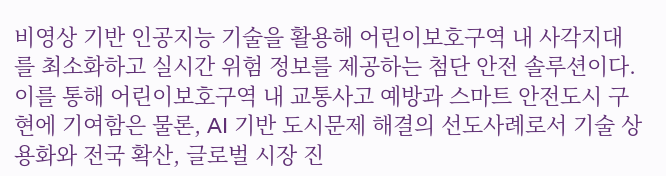비영상 기반 인공지능 기술을 활용해 어린이보호구역 내 사각지대를 최소화하고 실시간 위험 정보를 제공하는 첨단 안전 솔루션이다. 이를 통해 어린이보호구역 내 교통사고 예방과 스마트 안전도시 구현에 기여함은 물론, AI 기반 도시문제 해결의 선도사례로서 기술 상용화와 전국 확산, 글로벌 시장 진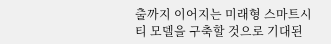출까지 이어지는 미래형 스마트시티 모델을 구축할 것으로 기대된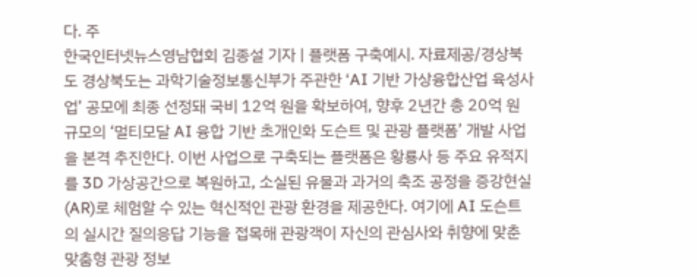다. 주
한국인터넷뉴스영남협회 김종설 기자 | 플랫폼 구축예시. 자료제공/경상북도 경상북도는 과학기술정보통신부가 주관한 ‘AI 기반 가상융합산업 육성사업’ 공모에 최종 선정돼 국비 12억 원을 확보하여, 향후 2년간 총 20억 원 규모의 ‘멀티모달 AI 융합 기반 초개인화 도슨트 및 관광 플랫폼’ 개발 사업을 본격 추진한다. 이번 사업으로 구축되는 플랫폼은 황룡사 등 주요 유적지를 3D 가상공간으로 복원하고, 소실된 유물과 과거의 축조 공정을 증강현실(AR)로 체험할 수 있는 혁신적인 관광 환경을 제공한다. 여기에 AI 도슨트의 실시간 질의응답 기능을 접목해 관광객이 자신의 관심사와 취향에 맞춘 맞춤형 관광 정보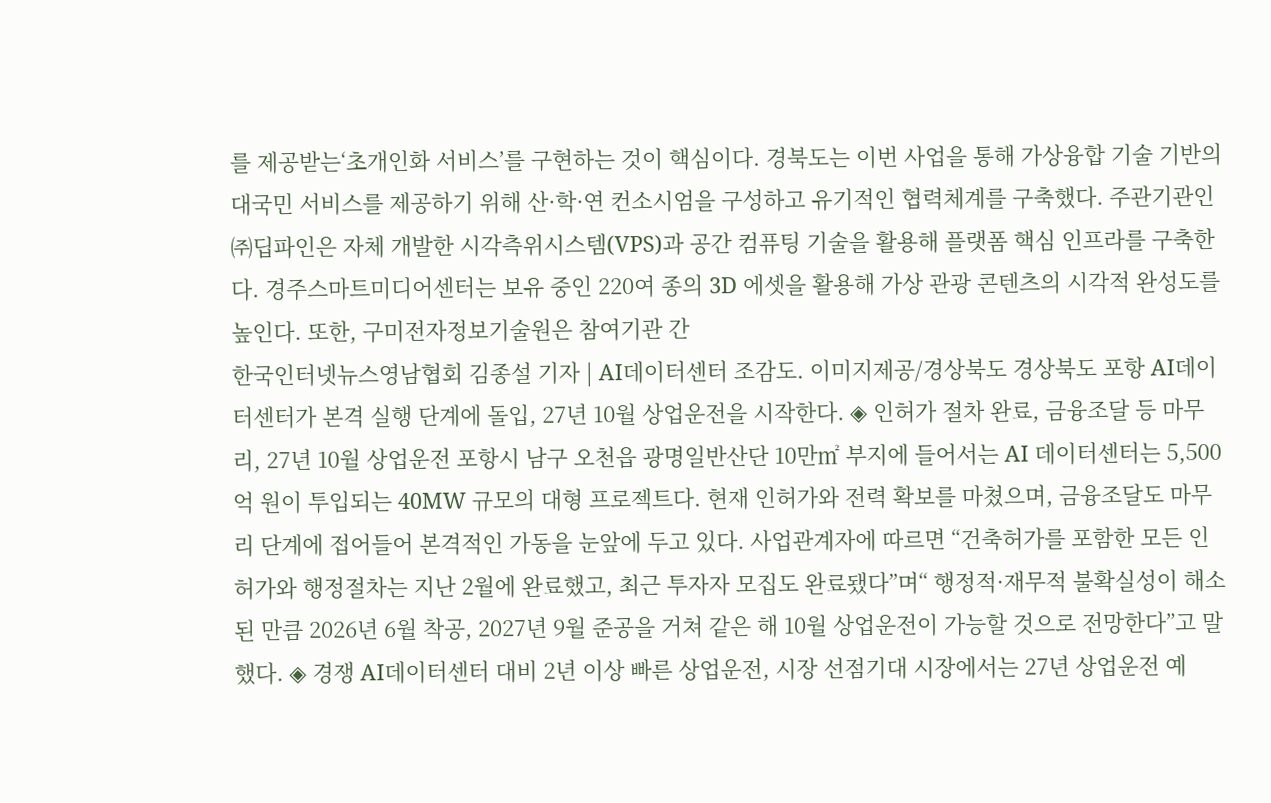를 제공받는‘초개인화 서비스’를 구현하는 것이 핵심이다. 경북도는 이번 사업을 통해 가상융합 기술 기반의 대국민 서비스를 제공하기 위해 산·학·연 컨소시엄을 구성하고 유기적인 협력체계를 구축했다. 주관기관인 ㈜딥파인은 자체 개발한 시각측위시스템(VPS)과 공간 컴퓨팅 기술을 활용해 플랫폼 핵심 인프라를 구축한다. 경주스마트미디어센터는 보유 중인 220여 종의 3D 에셋을 활용해 가상 관광 콘텐츠의 시각적 완성도를 높인다. 또한, 구미전자정보기술원은 참여기관 간
한국인터넷뉴스영남협회 김종설 기자 | AI데이터센터 조감도. 이미지제공/경상북도 경상북도 포항 AI데이터센터가 본격 실행 단계에 돌입, 27년 10월 상업운전을 시작한다. ◈ 인허가 절차 완료, 금융조달 등 마무리, 27년 10월 상업운전 포항시 남구 오천읍 광명일반산단 10만㎡ 부지에 들어서는 AI 데이터센터는 5,500억 원이 투입되는 40MW 규모의 대형 프로젝트다. 현재 인허가와 전력 확보를 마쳤으며, 금융조달도 마무리 단계에 접어들어 본격적인 가동을 눈앞에 두고 있다. 사업관계자에 따르면 “건축허가를 포함한 모든 인허가와 행정절차는 지난 2월에 완료했고, 최근 투자자 모집도 완료됐다”며“ 행정적·재무적 불확실성이 해소된 만큼 2026년 6월 착공, 2027년 9월 준공을 거쳐 같은 해 10월 상업운전이 가능할 것으로 전망한다”고 말했다. ◈ 경쟁 AI데이터센터 대비 2년 이상 빠른 상업운전, 시장 선점기대 시장에서는 27년 상업운전 예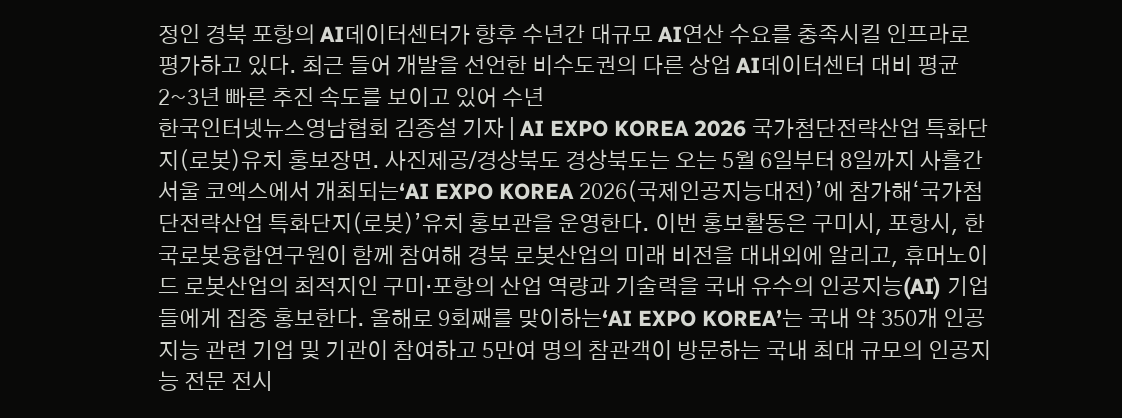정인 경북 포항의 AI데이터센터가 향후 수년간 대규모 AI연산 수요를 충족시킬 인프라로 평가하고 있다. 최근 들어 개발을 선언한 비수도권의 다른 상업 AI데이터센터 대비 평균 2~3년 빠른 추진 속도를 보이고 있어 수년
한국인터넷뉴스영남협회 김종설 기자 | AI EXPO KOREA 2026 국가첨단전략산업 특화단지(로봇)유치 홍보장면. 사진제공/경상북도 경상북도는 오는 5월 6일부터 8일까지 사흘간 서울 코엑스에서 개최되는‘AI EXPO KOREA 2026(국제인공지능대전)’에 참가해‘국가첨단전략산업 특화단지(로봇)’유치 홍보관을 운영한다. 이번 홍보활동은 구미시, 포항시, 한국로봇융합연구원이 함께 참여해 경북 로봇산업의 미래 비전을 대내외에 알리고, 휴머노이드 로봇산업의 최적지인 구미·포항의 산업 역량과 기술력을 국내 유수의 인공지능(AI) 기업들에게 집중 홍보한다. 올해로 9회째를 맞이하는‘AI EXPO KOREA’는 국내 약 350개 인공지능 관련 기업 및 기관이 참여하고 5만여 명의 참관객이 방문하는 국내 최대 규모의 인공지능 전문 전시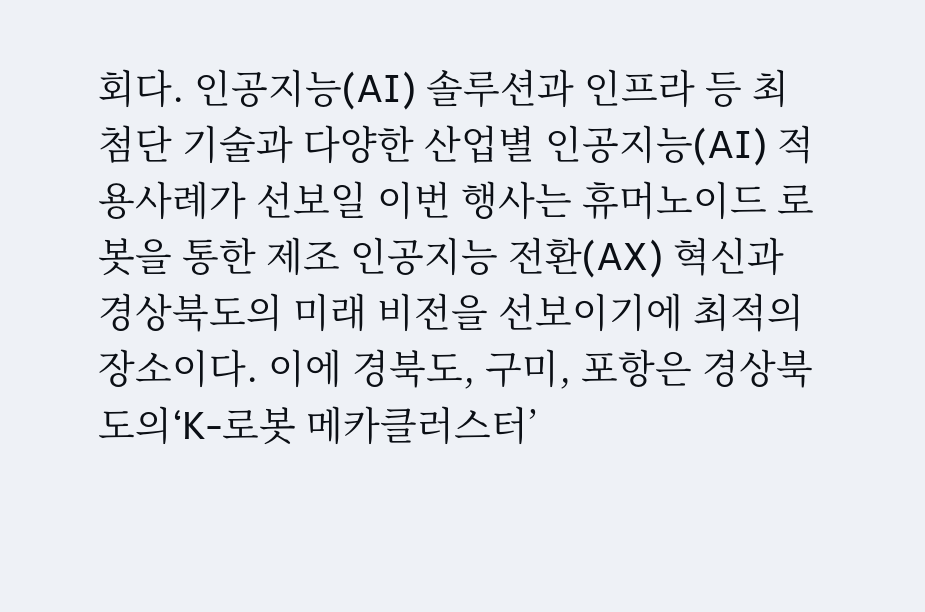회다. 인공지능(AI) 솔루션과 인프라 등 최첨단 기술과 다양한 산업별 인공지능(AI) 적용사례가 선보일 이번 행사는 휴머노이드 로봇을 통한 제조 인공지능 전환(AX) 혁신과 경상북도의 미래 비전을 선보이기에 최적의 장소이다. 이에 경북도, 구미, 포항은 경상북도의‘K-로봇 메카클러스터’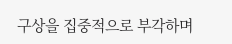구상을 집중적으로 부각하며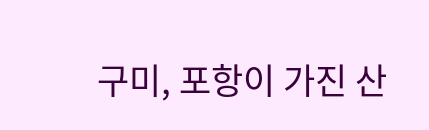구미, 포항이 가진 산